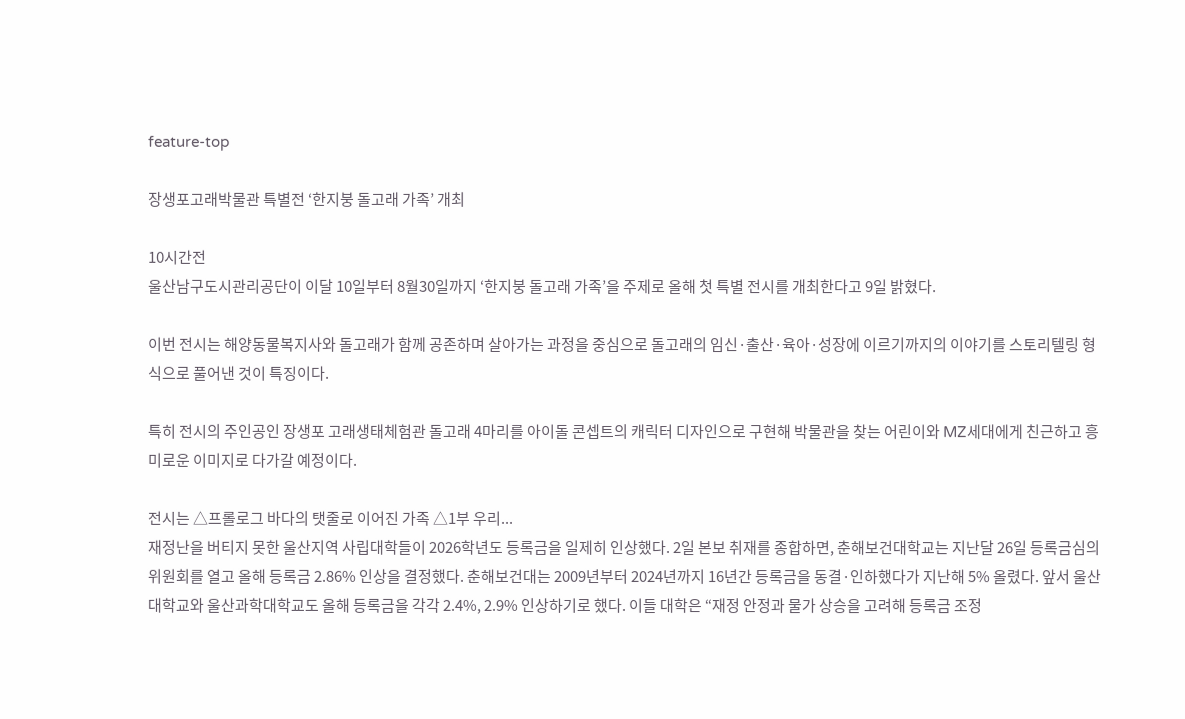feature-top

장생포고래박물관 특별전 ‘한지붕 돌고래 가족’ 개최

10시간전
울산남구도시관리공단이 이달 10일부터 8월30일까지 ‘한지붕 돌고래 가족’을 주제로 올해 첫 특별 전시를 개최한다고 9일 밝혔다.

이번 전시는 해양동물복지사와 돌고래가 함께 공존하며 살아가는 과정을 중심으로 돌고래의 임신·출산·육아·성장에 이르기까지의 이야기를 스토리텔링 형식으로 풀어낸 것이 특징이다.

특히 전시의 주인공인 장생포 고래생태체험관 돌고래 4마리를 아이돌 콘셉트의 캐릭터 디자인으로 구현해 박물관을 찾는 어린이와 MZ세대에게 친근하고 흥미로운 이미지로 다가갈 예정이다.

전시는 △프롤로그 바다의 탯줄로 이어진 가족 △1부 우리...
재정난을 버티지 못한 울산지역 사립대학들이 2026학년도 등록금을 일제히 인상했다. 2일 본보 취재를 종합하면, 춘해보건대학교는 지난달 26일 등록금심의위원회를 열고 올해 등록금 2.86% 인상을 결정했다. 춘해보건대는 2009년부터 2024년까지 16년간 등록금을 동결·인하했다가 지난해 5% 올렸다. 앞서 울산대학교와 울산과학대학교도 올해 등록금을 각각 2.4%, 2.9% 인상하기로 했다. 이들 대학은 “재정 안정과 물가 상승을 고려해 등록금 조정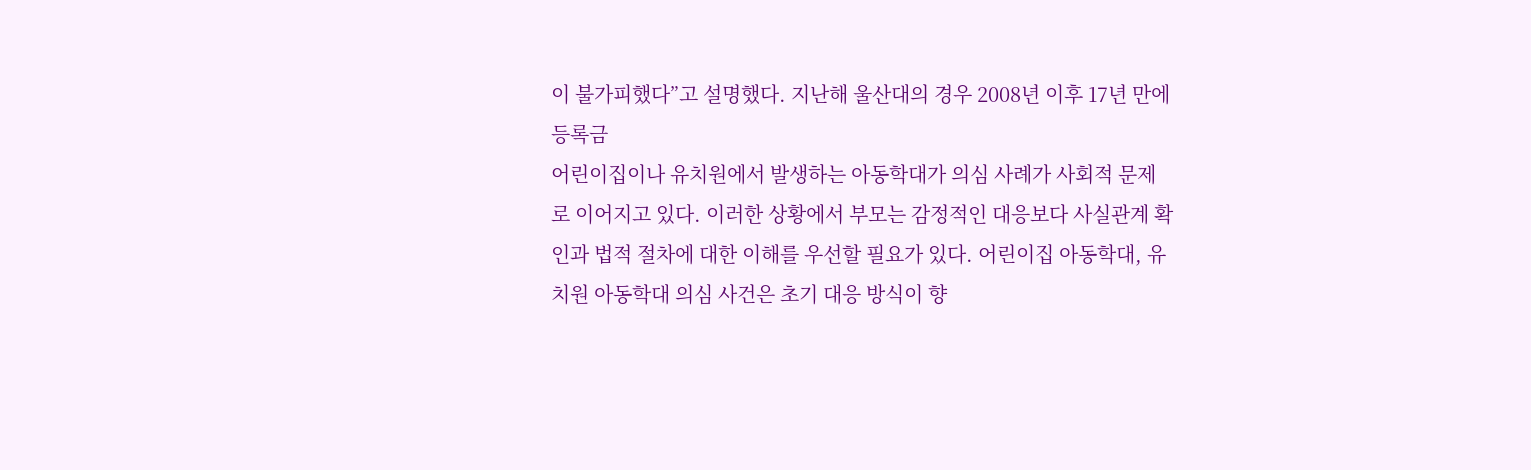이 불가피했다”고 설명했다. 지난해 울산대의 경우 2008년 이후 17년 만에 등록금
어린이집이나 유치원에서 발생하는 아동학대가 의심 사례가 사회적 문제로 이어지고 있다. 이러한 상황에서 부모는 감정적인 대응보다 사실관계 확인과 법적 절차에 대한 이해를 우선할 필요가 있다. 어린이집 아동학대, 유치원 아동학대 의심 사건은 초기 대응 방식이 향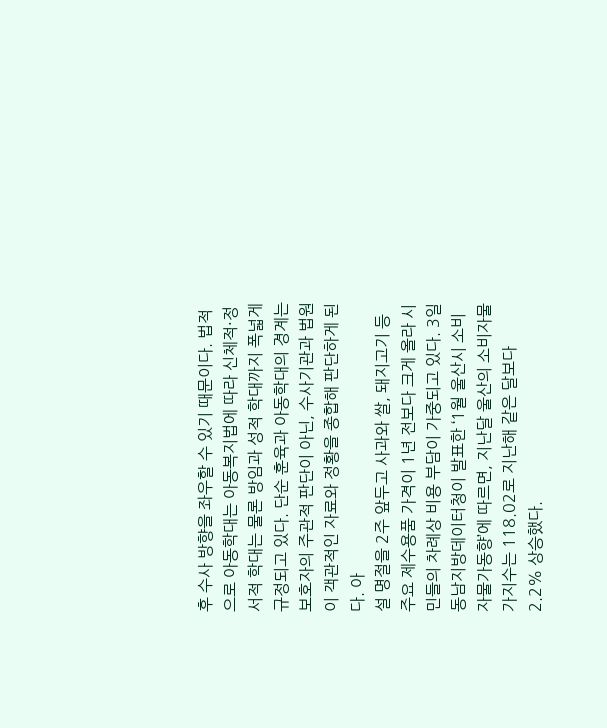후 수사 방향을 좌우할 수 있기 때문이다. 법적으로 아동학대는 아동복지법에 따라 신체적·정서적 학대는 물론 방임과 성적 학대까지 폭넓게 규정되고 있다. 단순 훈육과 아동학대의 경계는 보호자의 주관적 판단이 아닌, 수사기관과 법원이 객관적인 자료와 정황을 종합해 판단하게 된다. 아
설 명절을 2주 앞두고 사과와 쌀, 돼지고기 등 주요 제수용품 가격이 1년 전보다 크게 올라 시민들의 차례상 비용 부담이 가중되고 있다. 3일 동남지방데이터청이 발표한 ‘1월 울산시 소비자물가동향’에 따르면, 지난달 울산의 소비자물가지수는 118.02로 지난해 같은 달보다 2.2% 상승했다.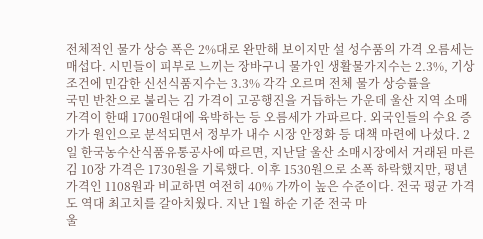전체적인 물가 상승 폭은 2%대로 완만해 보이지만 설 성수품의 가격 오름세는 매섭다. 시민들이 피부로 느끼는 장바구니 물가인 생활물가지수는 2.3%, 기상 조건에 민감한 신선식품지수는 3.3% 각각 오르며 전체 물가 상승률을
국민 반찬으로 불리는 김 가격이 고공행진을 거듭하는 가운데 울산 지역 소매가격이 한때 1700원대에 육박하는 등 오름세가 가파르다. 외국인들의 수요 증가가 원인으로 분석되면서 정부가 내수 시장 안정화 등 대책 마련에 나섰다. 2일 한국농수산식품유통공사에 따르면, 지난달 울산 소매시장에서 거래된 마른김 10장 가격은 1730원을 기록했다. 이후 1530원으로 소폭 하락했지만, 평년 가격인 1108원과 비교하면 여전히 40% 가까이 높은 수준이다. 전국 평균 가격도 역대 최고치를 갈아치웠다. 지난 1월 하순 기준 전국 마
울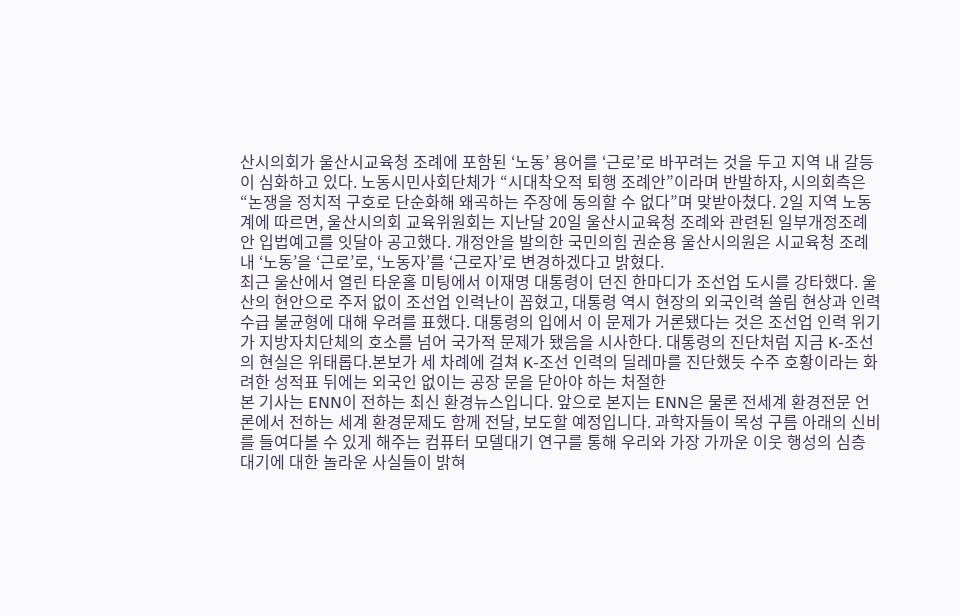산시의회가 울산시교육청 조례에 포함된 ‘노동’ 용어를 ‘근로’로 바꾸려는 것을 두고 지역 내 갈등이 심화하고 있다. 노동시민사회단체가 “시대착오적 퇴행 조례안”이라며 반발하자, 시의회측은 “논쟁을 정치적 구호로 단순화해 왜곡하는 주장에 동의할 수 없다”며 맞받아쳤다. 2일 지역 노동계에 따르면, 울산시의회 교육위원회는 지난달 20일 울산시교육청 조례와 관련된 일부개정조례안 입법예고를 잇달아 공고했다. 개정안을 발의한 국민의힘 권순용 울산시의원은 시교육청 조례 내 ‘노동’을 ‘근로’로, ‘노동자’를 ‘근로자’로 변경하겠다고 밝혔다.
최근 울산에서 열린 타운홀 미팅에서 이재명 대통령이 던진 한마디가 조선업 도시를 강타했다. 울산의 현안으로 주저 없이 조선업 인력난이 꼽혔고, 대통령 역시 현장의 외국인력 쏠림 현상과 인력 수급 불균형에 대해 우려를 표했다. 대통령의 입에서 이 문제가 거론됐다는 것은 조선업 인력 위기가 지방자치단체의 호소를 넘어 국가적 문제가 됐음을 시사한다. 대통령의 진단처럼 지금 K-조선의 현실은 위태롭다.본보가 세 차례에 걸쳐 K-조선 인력의 딜레마를 진단했듯 수주 호황이라는 화려한 성적표 뒤에는 외국인 없이는 공장 문을 닫아야 하는 처절한
본 기사는 ENN이 전하는 최신 환경뉴스입니다. 앞으로 본지는 ENN은 물론 전세계 환경전문 언론에서 전하는 세계 환경문제도 함께 전달, 보도할 예정입니다. 과학자들이 목성 구름 아래의 신비를 들여다볼 수 있게 해주는 컴퓨터 모델대기 연구를 통해 우리와 가장 가까운 이웃 행성의 심층 대기에 대한 놀라운 사실들이 밝혀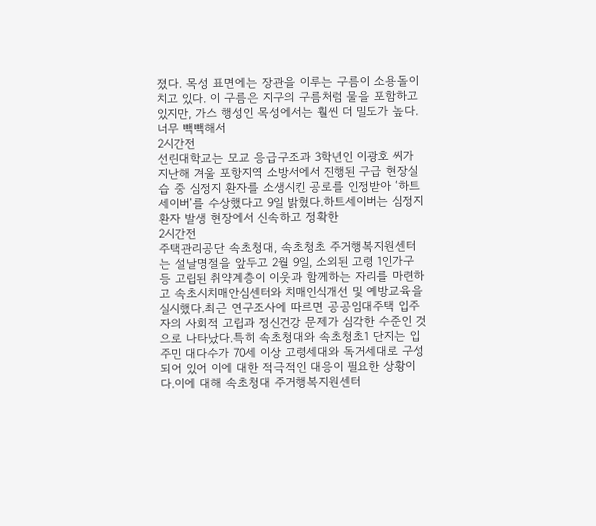졌다. 목성 표면에는 장관을 이루는 구름이 소용돌이치고 있다. 이 구름은 지구의 구름처럼 물을 포함하고 있지만, 가스 행성인 목성에서는 훨씬 더 밀도가 높다. 너무 빽빽해서
2시간전
선린대학교는 모교 응급구조과 3학년인 이광호 씨가 지난해 겨울 포항지역 소방서에서 진행된 구급 현장실습 중 심정지 환자를 소생시킨 공로를 인정받아 ‘하트세이버’를 수상했다고 9일 밝혔다.하트세이버는 심정지 환자 발생 현장에서 신속하고 정확한
2시간전
주택관리공단 속초청대, 속초청초 주거행복지원센터는 설날명절을 앞두고 2월 9일, 소외된 고령 1인가구 등 고립된 취약계층이 이웃과 함께하는 자리를 마련하고 속초시치매안심센터와 치매인식개선 및 예방교육을 실시했다.최근 연구조사에 따르면 공공임대주택 입주자의 사회적 고립과 정신건강 문제가 심각한 수준인 것으로 나타났다.특히 속초청대와 속초청초1 단지는 입주민 대다수가 70세 이상 고령세대와 독거세대로 구성되어 있어 이에 대한 적극적인 대응이 필요한 상황이다.이에 대해 속초청대 주거행복지원센터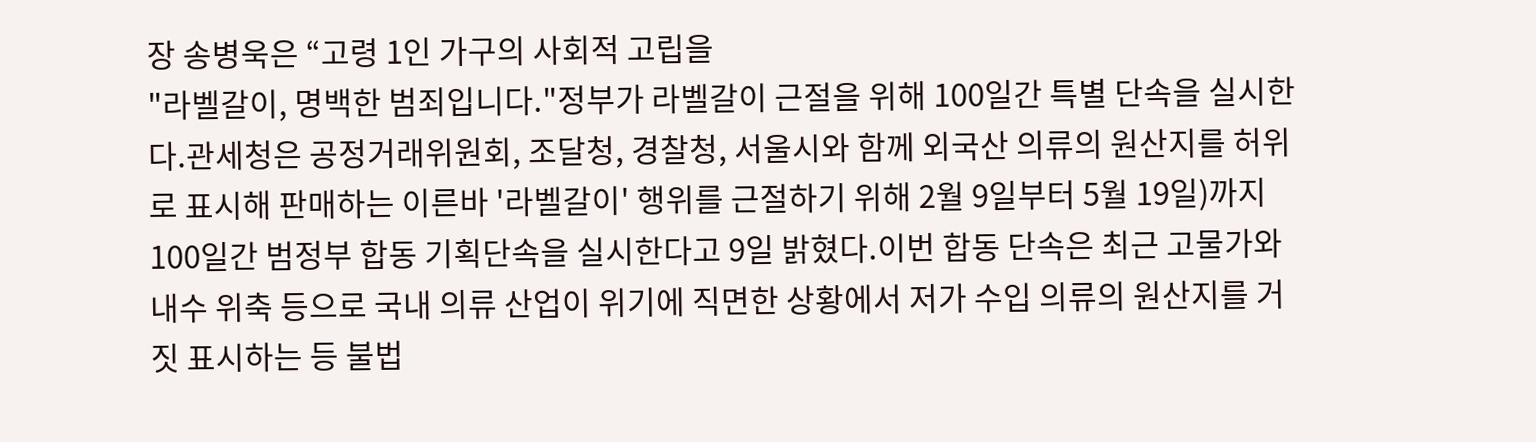장 송병욱은 “고령 1인 가구의 사회적 고립을
"라벨갈이, 명백한 범죄입니다."정부가 라벨갈이 근절을 위해 100일간 특별 단속을 실시한다.관세청은 공정거래위원회, 조달청, 경찰청, 서울시와 함께 외국산 의류의 원산지를 허위로 표시해 판매하는 이른바 '라벨갈이' 행위를 근절하기 위해 2월 9일부터 5월 19일)까지 100일간 범정부 합동 기획단속을 실시한다고 9일 밝혔다.이번 합동 단속은 최근 고물가와 내수 위축 등으로 국내 의류 산업이 위기에 직면한 상황에서 저가 수입 의류의 원산지를 거짓 표시하는 등 불법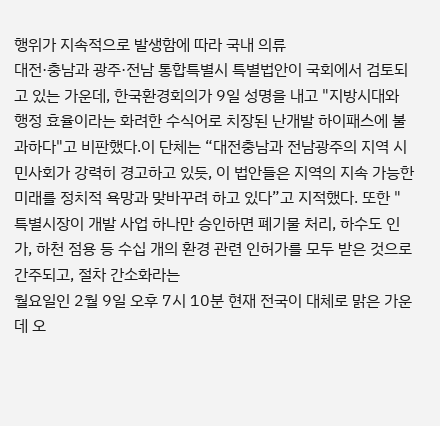행위가 지속적으로 발생함에 따라 국내 의류
대전·충남과 광주·전남 통합특별시 특별법안이 국회에서 검토되고 있는 가운데, 한국환경회의가 9일 성명을 내고 "지방시대와 행정 효율이라는 화려한 수식어로 치장된 난개발 하이패스에 불과하다"고 비판했다.이 단체는 “대전충남과 전남광주의 지역 시민사회가 강력히 경고하고 있듯, 이 법안들은 지역의 지속 가능한 미래를 정치적 욕망과 맞바꾸려 하고 있다”고 지적했다. 또한 "특별시장이 개발 사업 하나만 승인하면 폐기물 처리, 하수도 인가, 하천 점용 등 수십 개의 환경 관련 인허가를 모두 받은 것으로 간주되고, 절차 간소화라는
월요일인 2월 9일 오후 7시 10분 현재 전국이 대체로 맑은 가운데 오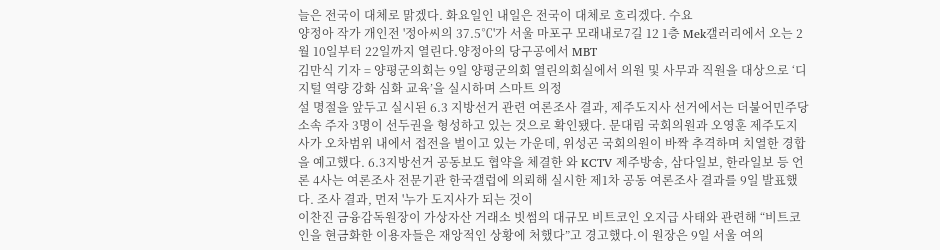늘은 전국이 대체로 맑겠다. 화요일인 내일은 전국이 대체로 흐리겠다. 수요
양정아 작가 개인전 '정아씨의 37.5℃'가 서울 마포구 모래내로7길 12 1층 Mek갤러리에서 오는 2월 10일부터 22일까지 열린다.양정아의 당구공에서 MBT
김만식 기자 = 양평군의회는 9일 양평군의회 열린의회실에서 의원 및 사무과 직원을 대상으로 ‘디지털 역량 강화 심화 교육’을 실시하며 스마트 의정
설 명절을 앞두고 실시된 6.3 지방선거 관련 여론조사 결과, 제주도지사 선거에서는 더불어민주당 소속 주자 3명이 선두권을 형성하고 있는 것으로 확인됐다. 문대림 국회의원과 오영훈 제주도지사가 오차범위 내에서 접전을 벌이고 있는 가운데, 위성곤 국회의원이 바짝 추격하며 치열한 경합을 예고했다. 6.3지방선거 공동보도 협약을 체결한 와 KCTV 제주방송, 삼다일보, 한라일보 등 언론 4사는 여론조사 전문기관 한국갤럽에 의뢰해 실시한 제1차 공동 여론조사 결과를 9일 발표했다. 조사 결과, 먼저 '누가 도지사가 되는 것이
이찬진 금융감독원장이 가상자산 거래소 빗썸의 대규모 비트코인 오지급 사태와 관련해 “비트코인을 현금화한 이용자들은 재앙적인 상황에 처했다”고 경고했다.이 원장은 9일 서울 여의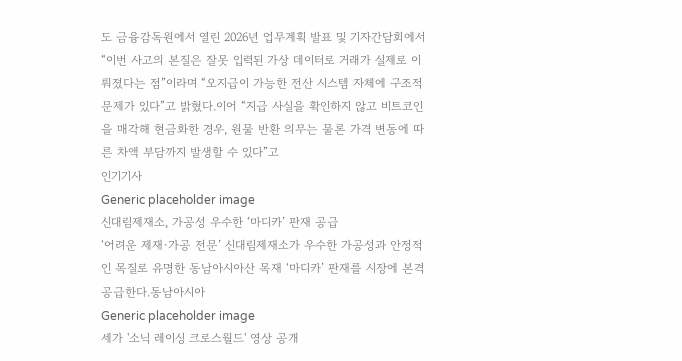도 금융감독원에서 열린 2026년 업무계획 발표 및 기자간담회에서 “이번 사고의 본질은 잘못 입력된 가상 데이터로 거래가 실제로 이뤄졌다는 점”이라며 “오지급이 가능한 전산 시스템 자체에 구조적 문제가 있다”고 밝혔다.이어 “지급 사실을 확인하지 않고 비트코인을 매각해 현금화한 경우, 원물 반환 의무는 물론 가격 변동에 따른 차액 부담까지 발생할 수 있다”고
인기기사
Generic placeholder image
신대림제재소, 가공성 우수한 ‘마디카’ 판재 공급
‘어려운 제재·가공 전문’ 신대림제재소가 우수한 가공성과 안정적인 목질로 유명한 동남아시아산 목재 ‘마디카’ 판재를 시장에 본격 공급한다.동남아시아
Generic placeholder image
세가 '소닉 레이싱 크로스월드' 영상 공개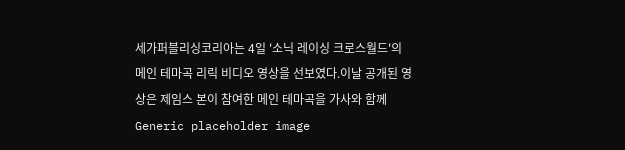세가퍼블리싱코리아는 4일 '소닉 레이싱 크로스월드'의 메인 테마곡 리릭 비디오 영상을 선보였다.이날 공개된 영상은 제임스 본이 참여한 메인 테마곡을 가사와 함께
Generic placeholder image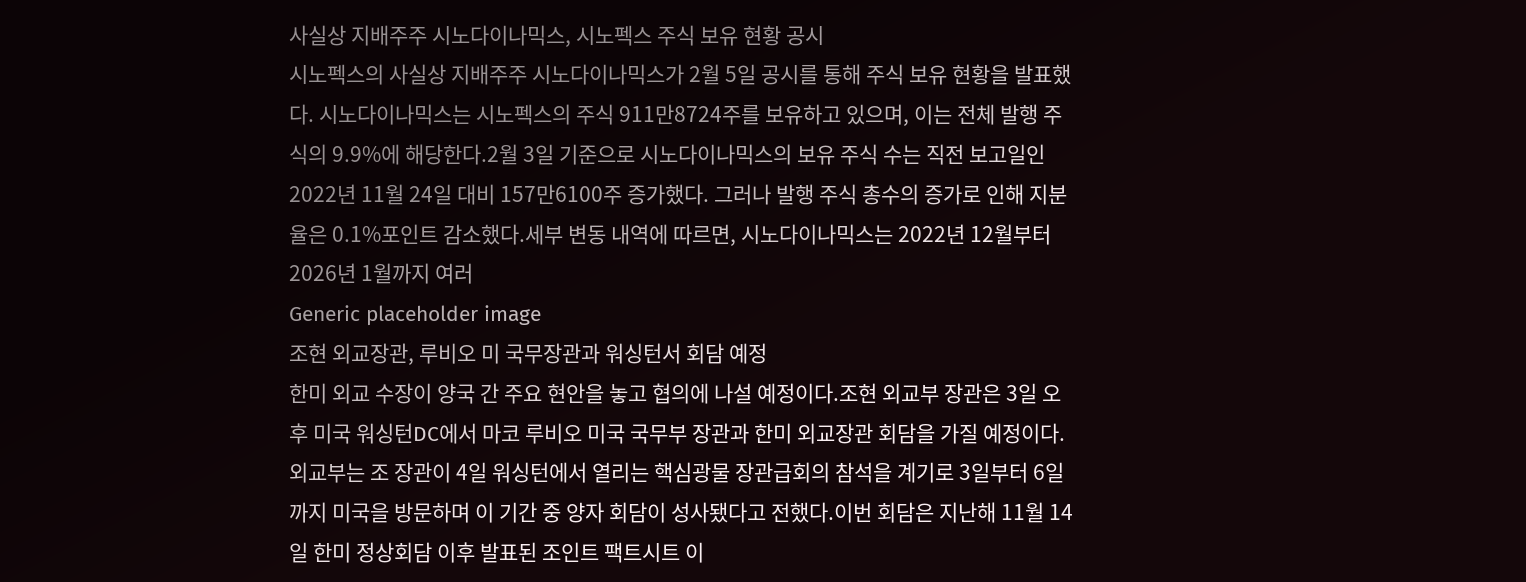사실상 지배주주 시노다이나믹스, 시노펙스 주식 보유 현황 공시
시노펙스의 사실상 지배주주 시노다이나믹스가 2월 5일 공시를 통해 주식 보유 현황을 발표했다. 시노다이나믹스는 시노펙스의 주식 911만8724주를 보유하고 있으며, 이는 전체 발행 주식의 9.9%에 해당한다.2월 3일 기준으로 시노다이나믹스의 보유 주식 수는 직전 보고일인 2022년 11월 24일 대비 157만6100주 증가했다. 그러나 발행 주식 총수의 증가로 인해 지분율은 0.1%포인트 감소했다.세부 변동 내역에 따르면, 시노다이나믹스는 2022년 12월부터 2026년 1월까지 여러
Generic placeholder image
조현 외교장관, 루비오 미 국무장관과 워싱턴서 회담 예정
한미 외교 수장이 양국 간 주요 현안을 놓고 협의에 나설 예정이다.조현 외교부 장관은 3일 오후 미국 워싱턴DC에서 마코 루비오 미국 국무부 장관과 한미 외교장관 회담을 가질 예정이다.외교부는 조 장관이 4일 워싱턴에서 열리는 핵심광물 장관급회의 참석을 계기로 3일부터 6일까지 미국을 방문하며 이 기간 중 양자 회담이 성사됐다고 전했다.이번 회담은 지난해 11월 14일 한미 정상회담 이후 발표된 조인트 팩트시트 이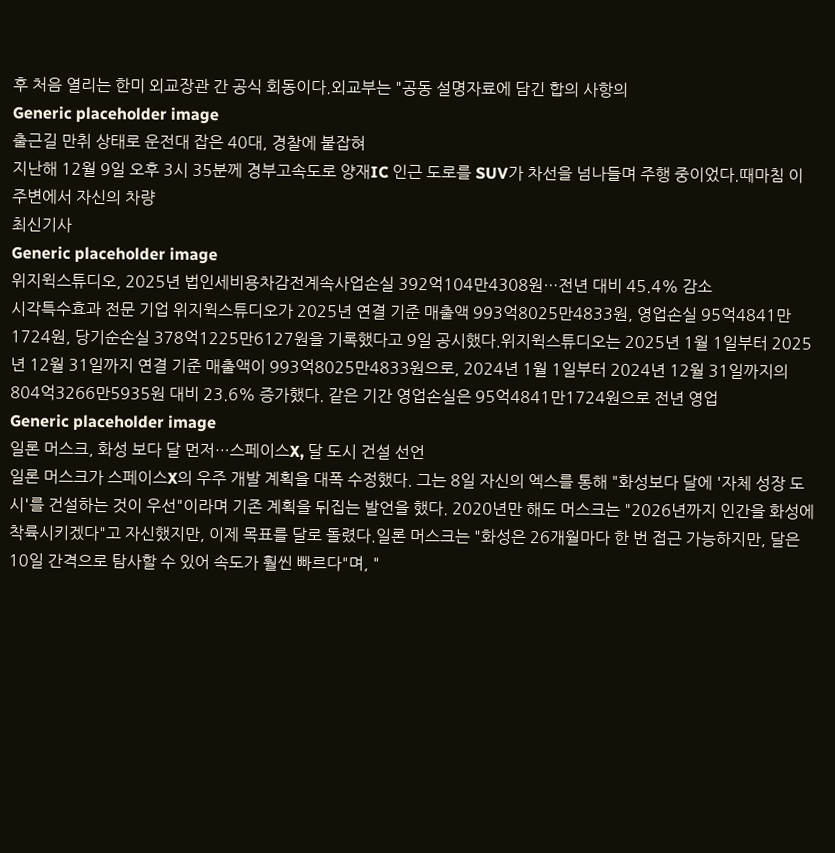후 처음 열리는 한미 외교장관 간 공식 회동이다.외교부는 "공동 설명자료에 담긴 합의 사항의
Generic placeholder image
출근길 만취 상태로 운전대 잡은 40대, 경찰에 붙잡혀
지난해 12월 9일 오후 3시 35분께 경부고속도로 양재IC 인근 도로를 SUV가 차선을 넘나들며 주행 중이었다.때마침 이 주변에서 자신의 차량
최신기사
Generic placeholder image
위지윅스튜디오, 2025년 법인세비용차감전계속사업손실 392억104만4308원…전년 대비 45.4% 감소
시각특수효과 전문 기업 위지윅스튜디오가 2025년 연결 기준 매출액 993억8025만4833원, 영업손실 95억4841만1724원, 당기순손실 378억1225만6127원을 기록했다고 9일 공시했다.위지윅스튜디오는 2025년 1월 1일부터 2025년 12월 31일까지 연결 기준 매출액이 993억8025만4833원으로, 2024년 1월 1일부터 2024년 12월 31일까지의 804억3266만5935원 대비 23.6% 증가했다. 같은 기간 영업손실은 95억4841만1724원으로 전년 영업
Generic placeholder image
일론 머스크, 화성 보다 달 먼저…스페이스X, 달 도시 건설 선언
일론 머스크가 스페이스X의 우주 개발 계획을 대폭 수정했다. 그는 8일 자신의 엑스를 통해 "화성보다 달에 '자체 성장 도시'를 건설하는 것이 우선"이라며 기존 계획을 뒤집는 발언을 했다. 2020년만 해도 머스크는 "2026년까지 인간을 화성에 착륙시키겠다"고 자신했지만, 이제 목표를 달로 돌렸다.일론 머스크는 "화성은 26개월마다 한 번 접근 가능하지만, 달은 10일 간격으로 탐사할 수 있어 속도가 훨씬 빠르다"며, "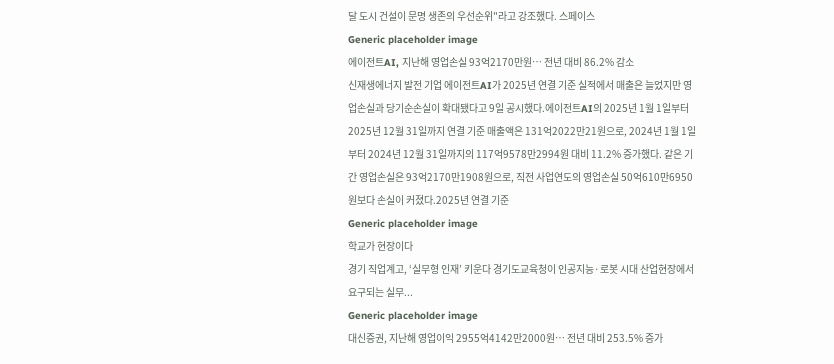달 도시 건설이 문명 생존의 우선순위"라고 강조했다. 스페이스
Generic placeholder image
에이전트AI, 지난해 영업손실 93억2170만원… 전년 대비 86.2% 감소
신재생에너지 발전 기업 에이전트AI가 2025년 연결 기준 실적에서 매출은 늘었지만 영업손실과 당기순손실이 확대됐다고 9일 공시했다.에이전트AI의 2025년 1월 1일부터 2025년 12월 31일까지 연결 기준 매출액은 131억2022만21원으로, 2024년 1월 1일부터 2024년 12월 31일까지의 117억9578만2994원 대비 11.2% 증가했다. 같은 기간 영업손실은 93억2170만1908원으로, 직전 사업연도의 영업손실 50억610만6950원보다 손실이 커졌다.2025년 연결 기준
Generic placeholder image
학교가 현장이다
경기 직업계고, ‘실무형 인재’ 키운다 경기도교육청이 인공지능·로봇 시대 산업현장에서 요구되는 실무...
Generic placeholder image
대신증권, 지난해 영업이익 2955억4142만2000원… 전년 대비 253.5% 증가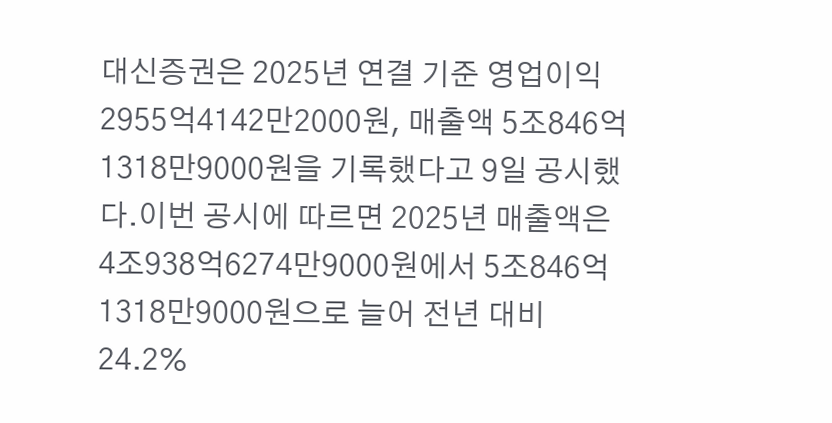대신증권은 2025년 연결 기준 영업이익 2955억4142만2000원, 매출액 5조846억1318만9000원을 기록했다고 9일 공시했다.이번 공시에 따르면 2025년 매출액은 4조938억6274만9000원에서 5조846억1318만9000원으로 늘어 전년 대비 24.2%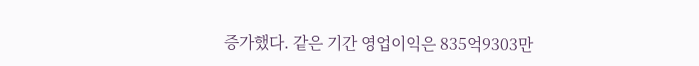증가했다. 같은 기간 영업이익은 835억9303만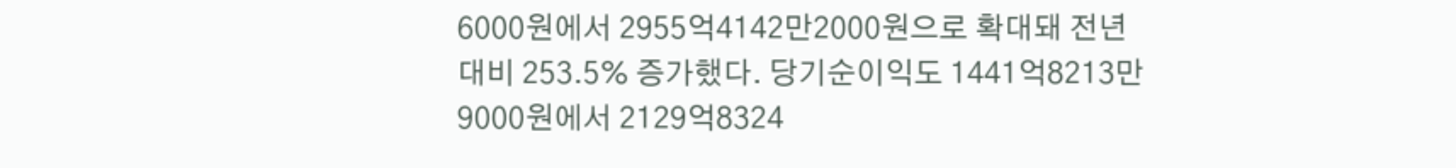6000원에서 2955억4142만2000원으로 확대돼 전년 대비 253.5% 증가했다. 당기순이익도 1441억8213만9000원에서 2129억8324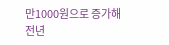만1000원으로 증가해 전년